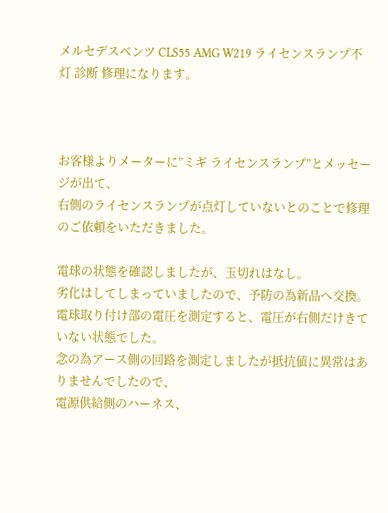メルセデスベンツ CLS55 AMG W219 ライセンスランプ不灯 診断 修理になります。



お客様よりメーターに”ミギ ライセンスランプ”とメッセージが出て、
右側のライセンスランプが点灯していないとのことで修理のご依頼をいただきました。

電球の状態を確認しましたが、玉切れはなし。
劣化はしてしまっていましたので、予防の為新品へ交換。
電球取り付け部の電圧を測定すると、電圧が右側だけきていない状態でした。
念の為アース側の回路を測定しましたが抵抗値に異常はありませんでしたので、
電源供給側のハーネス、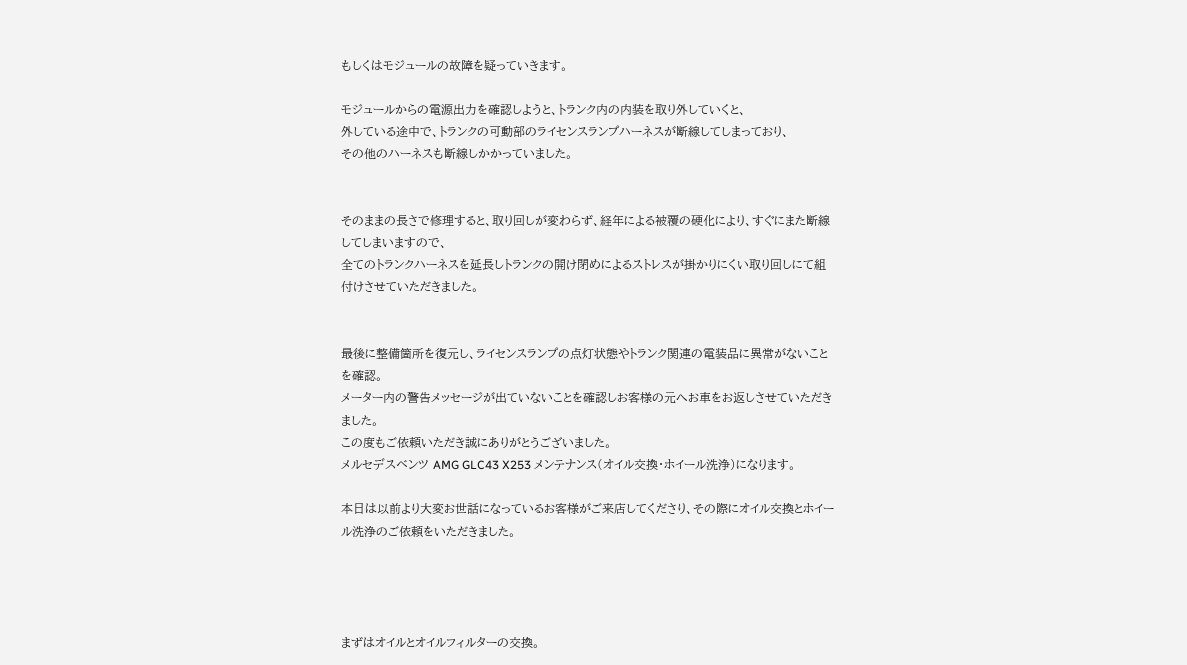もしくはモジュールの故障を疑っていきます。

モジュールからの電源出力を確認しようと、トランク内の内装を取り外していくと、
外している途中で、トランクの可動部のライセンスランプハーネスが断線してしまっており、
その他のハーネスも断線しかかっていました。


そのままの長さで修理すると、取り回しが変わらず、経年による被覆の硬化により、すぐにまた断線してしまいますので、
全てのトランクハーネスを延長しトランクの開け閉めによるストレスが掛かりにくい取り回しにて組付けさせていただきました。


最後に整備箇所を復元し、ライセンスランプの点灯状態やトランク関連の電装品に異常がないことを確認。
メーター内の警告メッセージが出ていないことを確認しお客様の元へお車をお返しさせていただきました。
この度もご依頼いただき誠にありがとうございました。
メルセデスベンツ AMG GLC43 X253 メンテナンス(オイル交換・ホイール洗浄)になります。

本日は以前より大変お世話になっているお客様がご来店してくださり、その際にオイル交換とホイール洗浄のご依頼をいただきました。




まずはオイルとオイルフィルターの交換。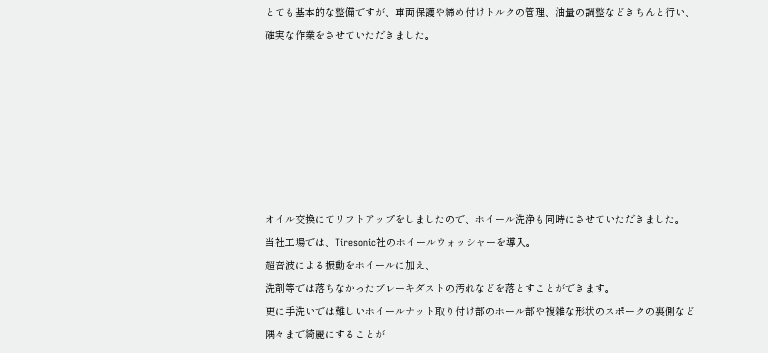とても基本的な整備ですが、車両保護や締め付けトルクの管理、油量の調整などきちんと行い、
確実な作業をさせていただきました。







オイル交換にてリフトアップをしましたので、ホイール洗浄も同時にさせていただきました。
当社工場では、Tiresonic社のホイールウォッシャーを導入。
超音波による振動をホイールに加え、
洗剤等では落ちなかったブレーキダストの汚れなどを落とすことができます。
更に手洗いでは難しいホイールナット取り付け部のホール部や複雑な形状のスポークの裏側など
隅々まで綺麗にすることが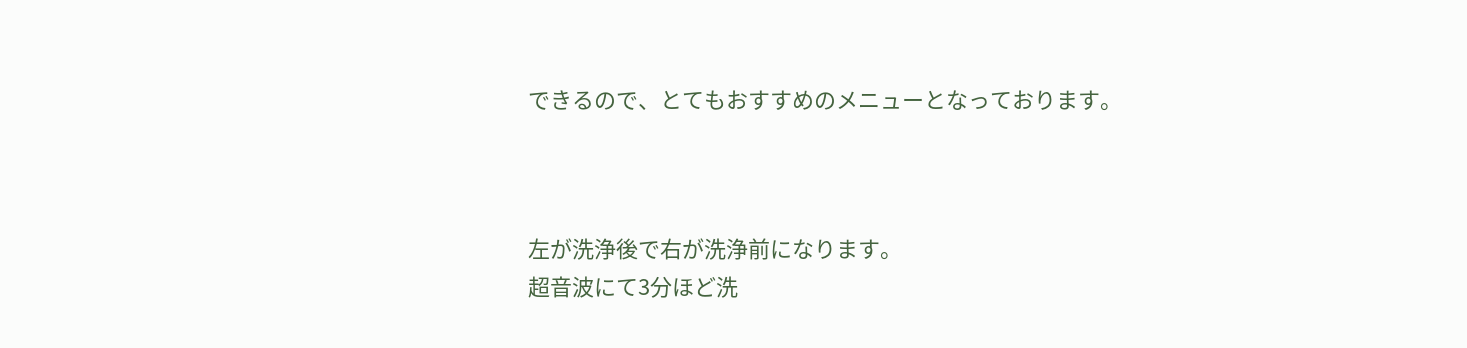できるので、とてもおすすめのメニューとなっております。



左が洗浄後で右が洗浄前になります。
超音波にて3分ほど洗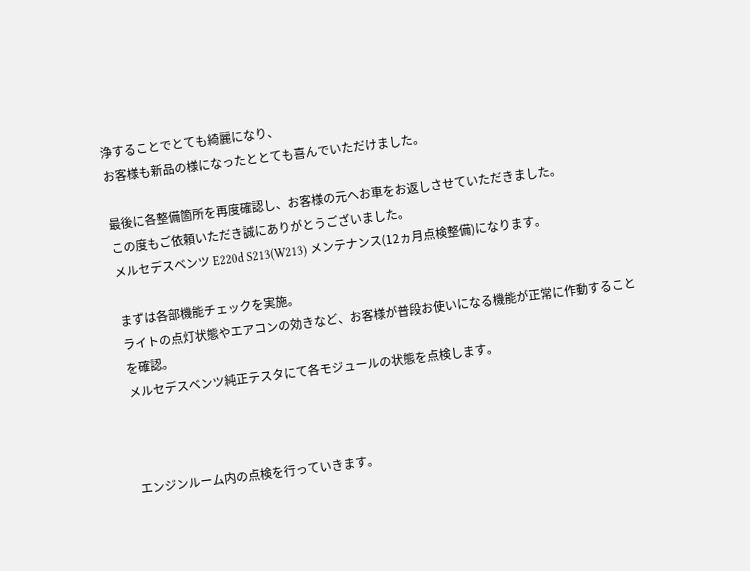浄することでとても綺麗になり、
お客様も新品の様になったととても喜んでいただけました。

最後に各整備箇所を再度確認し、お客様の元へお車をお返しさせていただきました。
この度もご依頼いただき誠にありがとうございました。
メルセデスベンツ E220d S213(W213) メンテナンス(12ヵ月点検整備)になります。

まずは各部機能チェックを実施。
ライトの点灯状態やエアコンの効きなど、お客様が普段お使いになる機能が正常に作動することを確認。
メルセデスベンツ純正テスタにて各モジュールの状態を点検します。



エンジンルーム内の点検を行っていきます。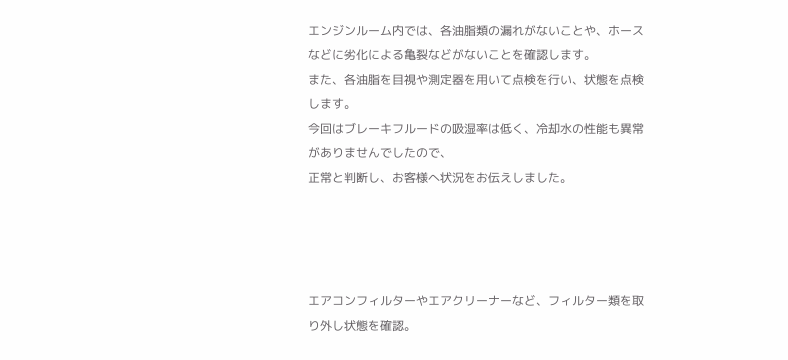エンジンルーム内では、各油脂類の漏れがないことや、ホースなどに劣化による亀裂などがないことを確認します。
また、各油脂を目視や測定器を用いて点検を行い、状態を点検します。
今回はブレーキフルードの吸湿率は低く、冷却水の性能も異常がありませんでしたので、
正常と判断し、お客様へ状況をお伝えしました。




エアコンフィルターやエアクリーナーなど、フィルター類を取り外し状態を確認。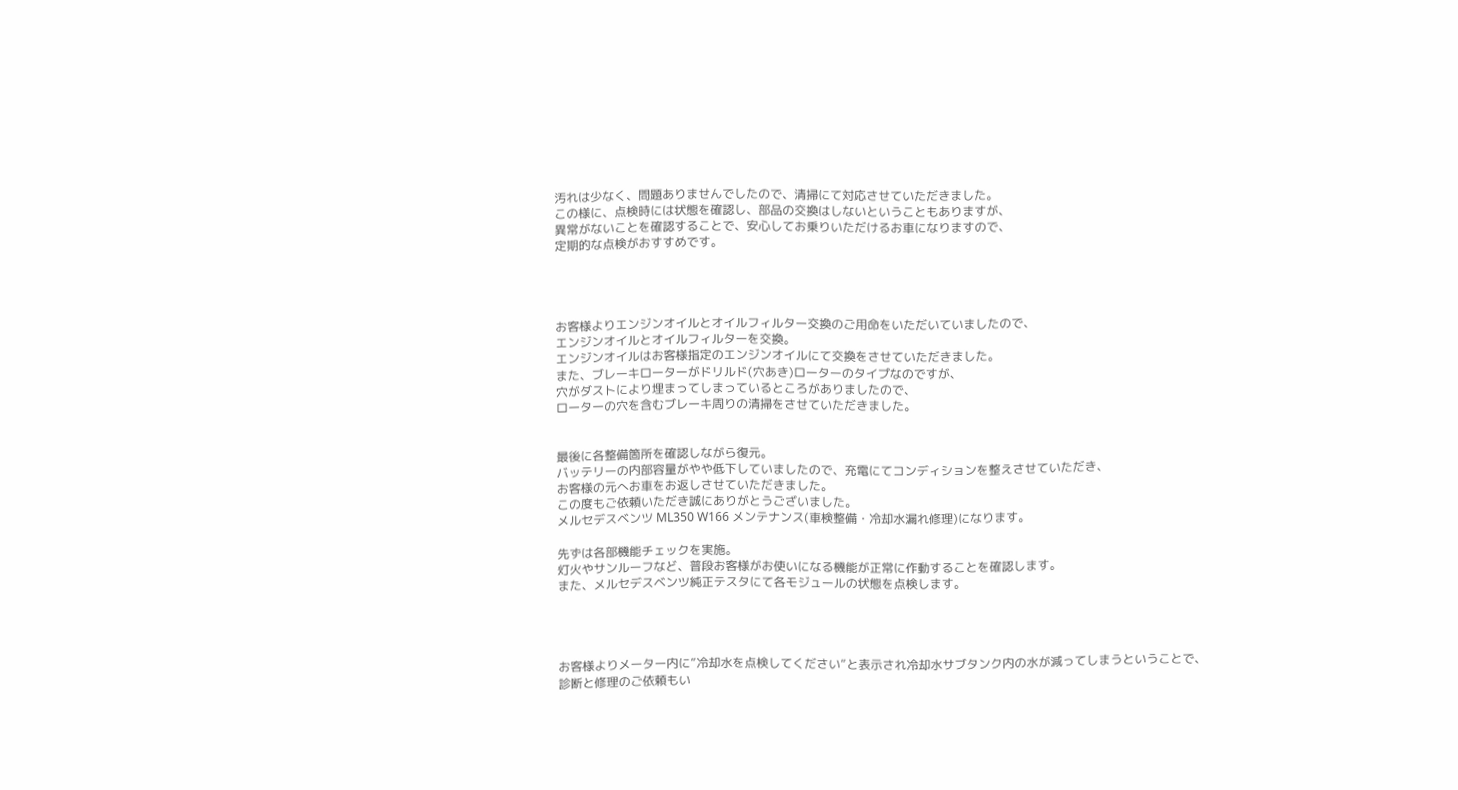汚れは少なく、問題ありませんでしたので、清掃にて対応させていただきました。
この様に、点検時には状態を確認し、部品の交換はしないということもありますが、
異常がないことを確認することで、安心してお乗りいただけるお車になりますので、
定期的な点検がおすすめです。




お客様よりエンジンオイルとオイルフィルター交換のご用命をいただいていましたので、
エンジンオイルとオイルフィルターを交換。
エンジンオイルはお客様指定のエンジンオイルにて交換をさせていただきました。
また、ブレーキローターがドリルド(穴あき)ローターのタイプなのですが、
穴がダストにより埋まってしまっているところがありましたので、
ローターの穴を含むブレーキ周りの清掃をさせていただきました。


最後に各整備箇所を確認しながら復元。
バッテリーの内部容量がやや低下していましたので、充電にてコンディションを整えさせていただき、
お客様の元へお車をお返しさせていただきました。
この度もご依頼いただき誠にありがとうございました。
メルセデスベンツ ML350 W166 メンテナンス(車検整備・冷却水漏れ修理)になります。

先ずは各部機能チェックを実施。
灯火やサンルーフなど、普段お客様がお使いになる機能が正常に作動することを確認します。
また、メルセデスベンツ純正テスタにて各モジュールの状態を点検します。




お客様よりメーター内に”冷却水を点検してください”と表示され冷却水サブタンク内の水が減ってしまうということで、
診断と修理のご依頼もい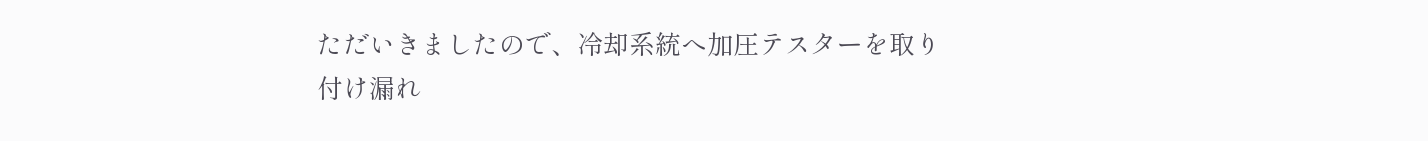ただいきましたので、冷却系統へ加圧テスターを取り付け漏れ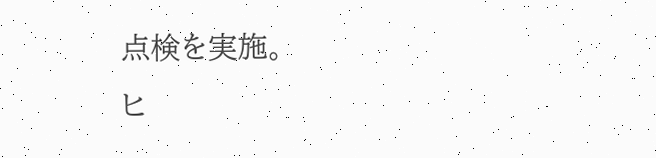点検を実施。
ヒ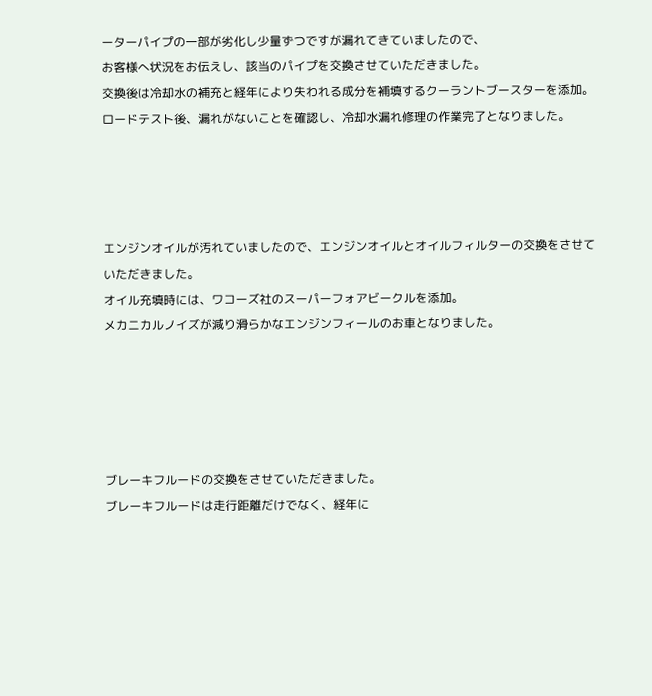ーターパイプの一部が劣化し少量ずつですが漏れてきていましたので、
お客様へ状況をお伝えし、該当のパイプを交換させていただきました。
交換後は冷却水の補充と経年により失われる成分を補填するクーラントブースターを添加。
ロードテスト後、漏れがないことを確認し、冷却水漏れ修理の作業完了となりました。




エンジンオイルが汚れていましたので、エンジンオイルとオイルフィルターの交換をさせていただきました。
オイル充填時には、ワコーズ社のスーパーフォアビークルを添加。
メカニカルノイズが減り滑らかなエンジンフィールのお車となりました。





ブレーキフルードの交換をさせていただきました。
ブレーキフルードは走行距離だけでなく、経年に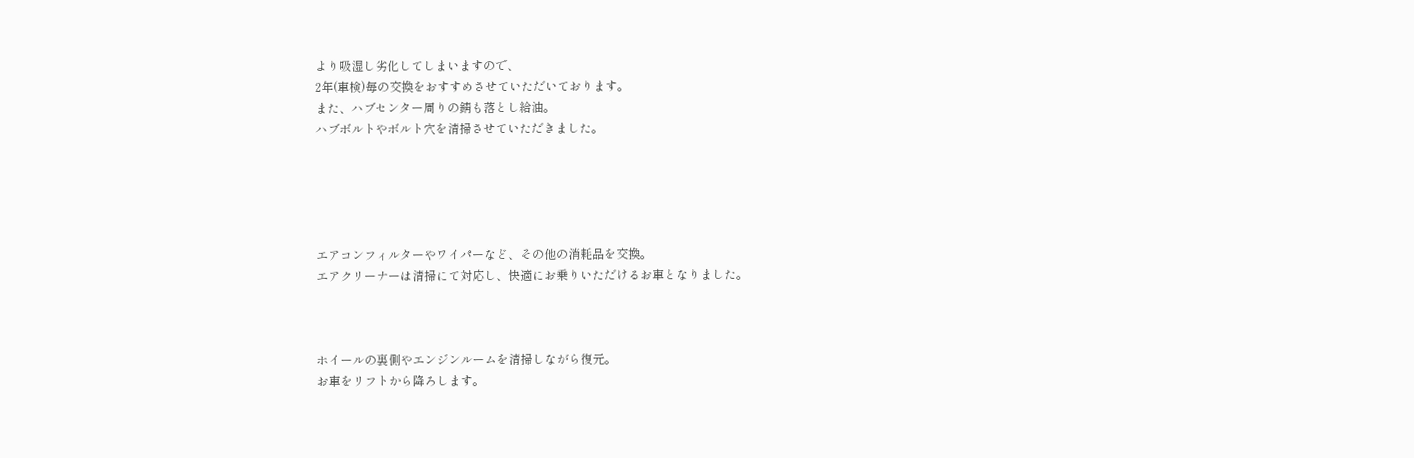より吸湿し劣化してしまいますので、
2年(車検)毎の交換をおすすめさせていただいております。
また、ハブセンター周りの錆も落とし給油。
ハブボルトやボルト穴を清掃させていただきました。





エアコンフィルターやワイパーなど、その他の消耗品を交換。
エアクリーナーは清掃にて対応し、快適にお乗りいただけるお車となりました。



ホイールの裏側やエンジンルームを清掃しながら復元。
お車をリフトから降ろします。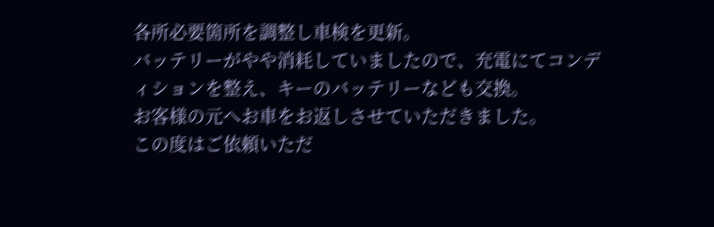各所必要箇所を調整し車検を更新。
バッテリーがやや消耗していましたので、充電にてコンディションを整え、キーのバッテリーなども交換。
お客様の元へお車をお返しさせていただきました。
この度はご依頼いただ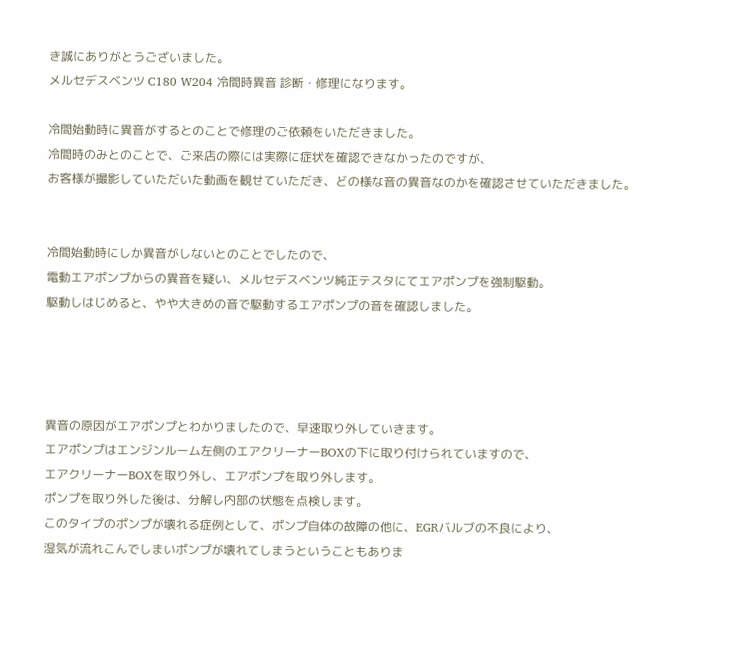き誠にありがとうございました。
メルセデスベンツ C180 W204 冷間時異音 診断・修理になります。

冷間始動時に異音がするとのことで修理のご依頼をいただきました。
冷間時のみとのことで、ご来店の際には実際に症状を確認できなかったのですが、
お客様が撮影していただいた動画を観せていただき、どの様な音の異音なのかを確認させていただきました。


冷間始動時にしか異音がしないとのことでしたので、
電動エアポンプからの異音を疑い、メルセデスベンツ純正テスタにてエアポンプを強制駆動。
駆動しはじめると、やや大きめの音で駆動するエアポンプの音を確認しました。




異音の原因がエアポンプとわかりましたので、早速取り外していきます。
エアポンプはエンジンルーム左側のエアクリーナーBOXの下に取り付けられていますので、
エアクリーナーBOXを取り外し、エアポンプを取り外します。
ポンプを取り外した後は、分解し内部の状態を点検します。
このタイプのポンプが壊れる症例として、ポンプ自体の故障の他に、EGRバルブの不良により、
湿気が流れこんでしまいポンプが壊れてしまうということもありま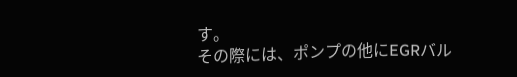す。
その際には、ポンプの他にEGRバル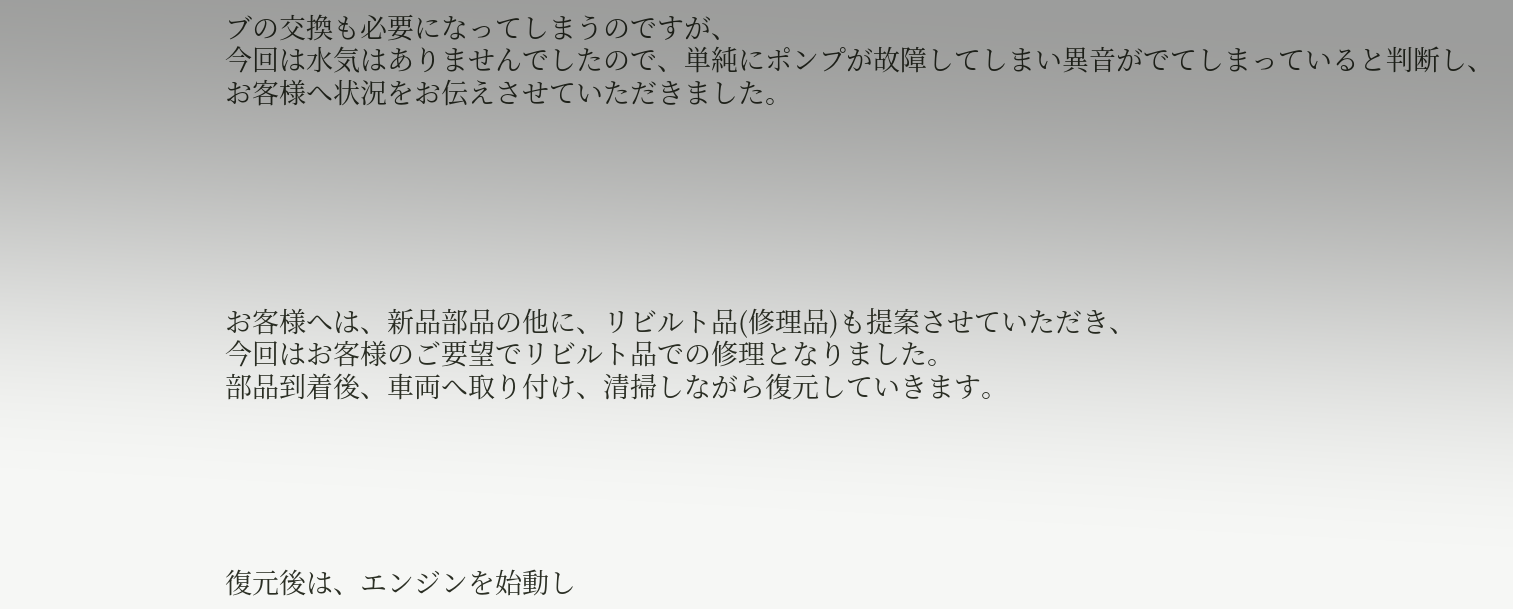ブの交換も必要になってしまうのですが、
今回は水気はありませんでしたので、単純にポンプが故障してしまい異音がでてしまっていると判断し、
お客様へ状況をお伝えさせていただきました。






お客様へは、新品部品の他に、リビルト品(修理品)も提案させていただき、
今回はお客様のご要望でリビルト品での修理となりました。
部品到着後、車両へ取り付け、清掃しながら復元していきます。





復元後は、エンジンを始動し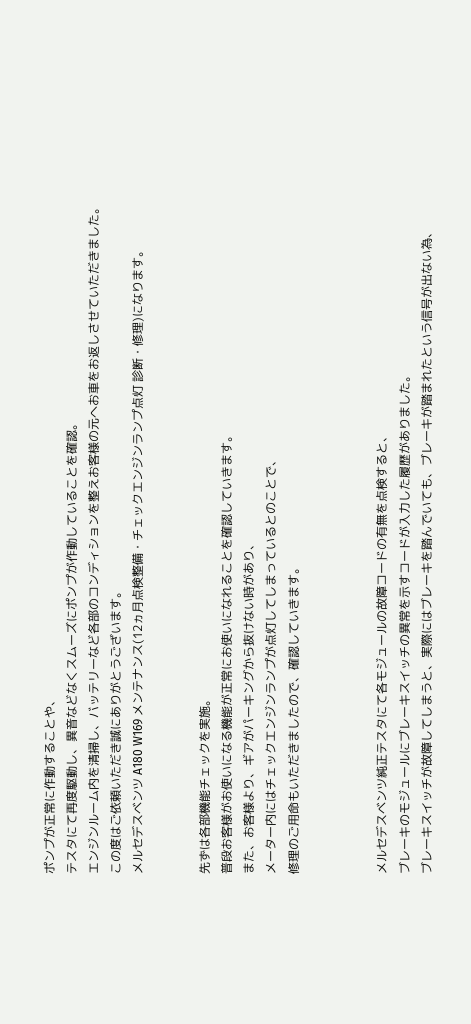ポンプが正常に作動することや、
テスタにて再度駆動し、異音などなくスムーズにポンプが作動していることを確認。
エンジンルーム内を清掃し、バッテリーなど各部のコンディションを整えお客様の元へお車をお返しさせていただきました。
この度はご依頼いただき誠にありがとうございます。
メルセデスベンツ A180 W169 メンテナンス(12ヵ月点検整備・チェックエンジンランプ点灯 診断・修理)になります。


先ずは各部機能チェックを実施。
普段お客様がお使いになる機能が正常にお使いになれることを確認していきます。
また、お客様より、ギアがパーキングから抜けない時があり、
メーター内にはチェックエンジンランプが点灯してしまっているとのことで、
修理のご用命もいただきましたので、確認していきます。



メルセデスベンツ純正テスタにて各モジュールの故障コードの有無を点検すると、
ブレーキのモジュールにブレーキスイッチの異常を示すコードが入力した履歴がありました。
ブレーキスイッチが故障してしまうと、実際にはブレーキを踏んでいても、ブレーキが踏まれたという信号が出ない為、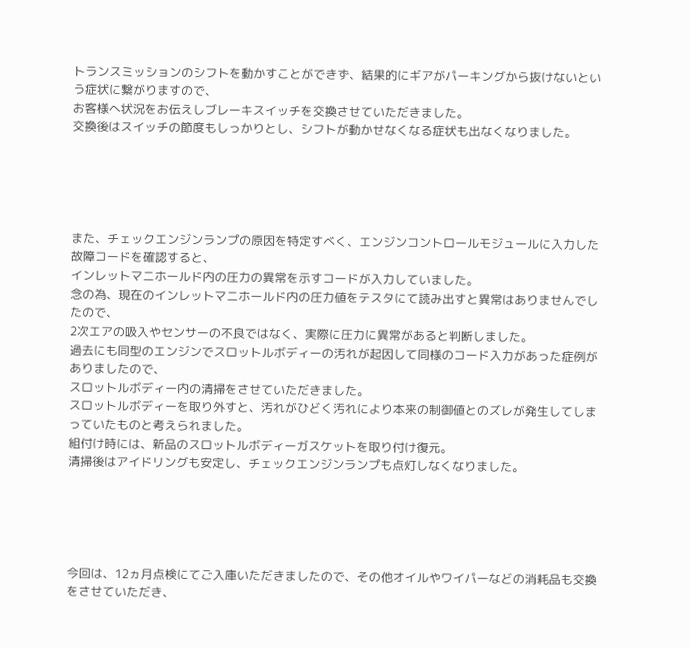トランスミッションのシフトを動かすことができず、結果的にギアがパーキングから抜けないという症状に繋がりますので、
お客様へ状況をお伝えしブレーキスイッチを交換させていただきました。
交換後はスイッチの節度もしっかりとし、シフトが動かせなくなる症状も出なくなりました。





また、チェックエンジンランプの原因を特定すべく、エンジンコントロールモジュールに入力した故障コードを確認すると、
インレットマニホールド内の圧力の異常を示すコードが入力していました。
念の為、現在のインレットマニホールド内の圧力値をテスタにて読み出すと異常はありませんでしたので、
2次エアの吸入やセンサーの不良ではなく、実際に圧力に異常があると判断しました。
過去にも同型のエンジンでスロットルボディーの汚れが起因して同様のコード入力があった症例がありましたので、
スロットルボディー内の清掃をさせていただきました。
スロットルボディーを取り外すと、汚れがひどく汚れにより本来の制御値とのズレが発生してしまっていたものと考えられました。
組付け時には、新品のスロットルボディーガスケットを取り付け復元。
清掃後はアイドリングも安定し、チェックエンジンランプも点灯しなくなりました。





今回は、12ヵ月点検にてご入庫いただきましたので、その他オイルやワイパーなどの消耗品も交換をさせていただき、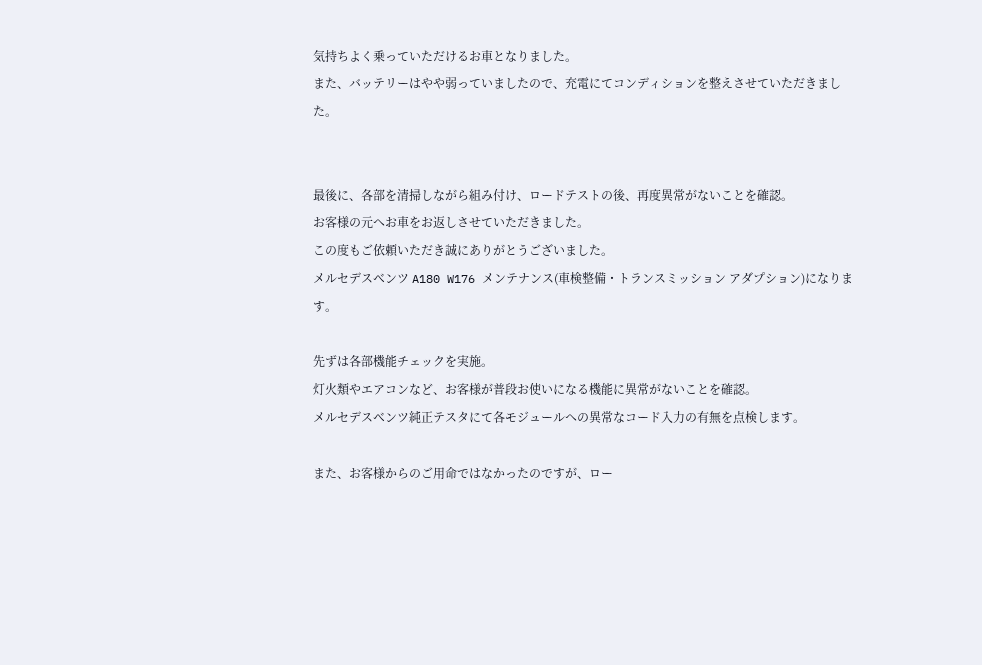気持ちよく乗っていただけるお車となりました。
また、バッテリーはやや弱っていましたので、充電にてコンディションを整えさせていただきました。


最後に、各部を清掃しながら組み付け、ロードテストの後、再度異常がないことを確認。
お客様の元へお車をお返しさせていただきました。
この度もご依頼いただき誠にありがとうございました。
メルセデスベンツ A180 W176 メンテナンス(車検整備・トランスミッション アダプション)になります。

先ずは各部機能チェックを実施。
灯火類やエアコンなど、お客様が普段お使いになる機能に異常がないことを確認。
メルセデスベンツ純正テスタにて各モジュールへの異常なコード入力の有無を点検します。

また、お客様からのご用命ではなかったのですが、ロー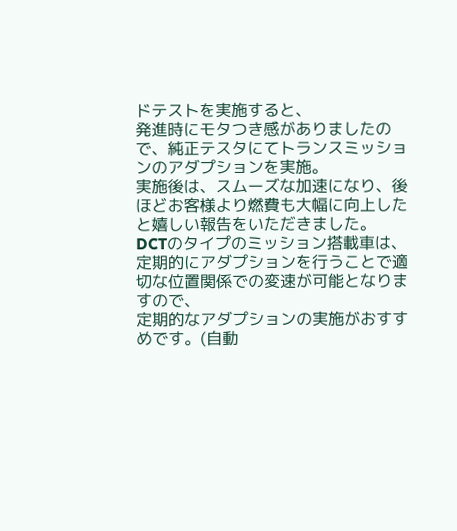ドテストを実施すると、
発進時にモタつき感がありましたので、純正テスタにてトランスミッションのアダプションを実施。
実施後は、スムーズな加速になり、後ほどお客様より燃費も大幅に向上したと嬉しい報告をいただきました。
DCTのタイプのミッション搭載車は、定期的にアダプションを行うことで適切な位置関係での変速が可能となりますので、
定期的なアダプションの実施がおすすめです。(自動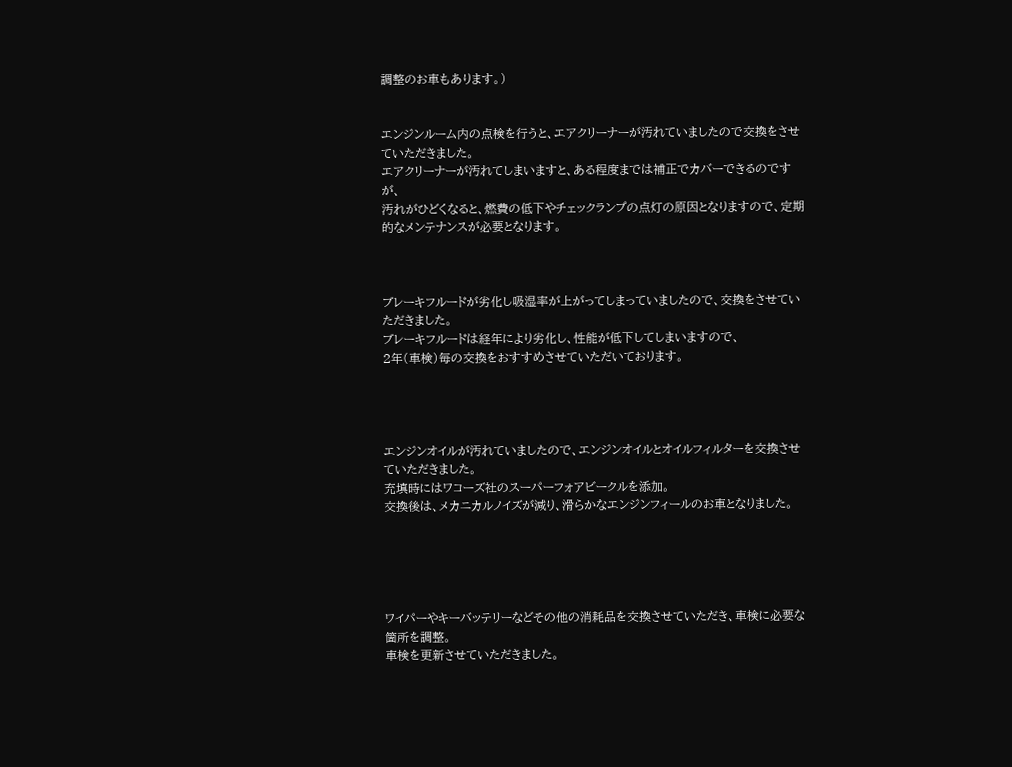調整のお車もあります。)


エンジンルーム内の点検を行うと、エアクリーナーが汚れていましたので交換をさせていただきました。
エアクリーナーが汚れてしまいますと、ある程度までは補正でカバーできるのですが、
汚れがひどくなると、燃費の低下やチェックランプの点灯の原因となりますので、定期的なメンテナンスが必要となります。



ブレーキフルードが劣化し吸湿率が上がってしまっていましたので、交換をさせていただきました。
ブレーキフルードは経年により劣化し、性能が低下してしまいますので、
2年(車検)毎の交換をおすすめさせていただいております。




エンジンオイルが汚れていましたので、エンジンオイルとオイルフィルターを交換させていただきました。
充填時にはワコーズ社のスーパーフォアビークルを添加。
交換後は、メカニカルノイズが減り、滑らかなエンジンフィールのお車となりました。





ワイパーやキーバッテリーなどその他の消耗品を交換させていただき、車検に必要な箇所を調整。
車検を更新させていただきました。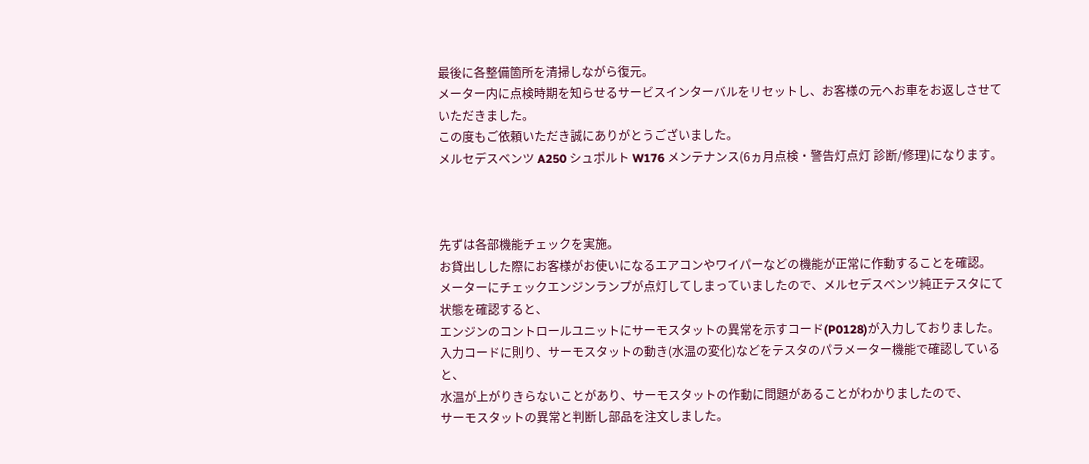最後に各整備箇所を清掃しながら復元。
メーター内に点検時期を知らせるサービスインターバルをリセットし、お客様の元へお車をお返しさせていただきました。
この度もご依頼いただき誠にありがとうございました。
メルセデスベンツ A250 シュポルト W176 メンテナンス(6ヵ月点検・警告灯点灯 診断/修理)になります。



先ずは各部機能チェックを実施。
お貸出しした際にお客様がお使いになるエアコンやワイパーなどの機能が正常に作動することを確認。
メーターにチェックエンジンランプが点灯してしまっていましたので、メルセデスベンツ純正テスタにて状態を確認すると、
エンジンのコントロールユニットにサーモスタットの異常を示すコード(P0128)が入力しておりました。
入力コードに則り、サーモスタットの動き(水温の変化)などをテスタのパラメーター機能で確認していると、
水温が上がりきらないことがあり、サーモスタットの作動に問題があることがわかりましたので、
サーモスタットの異常と判断し部品を注文しました。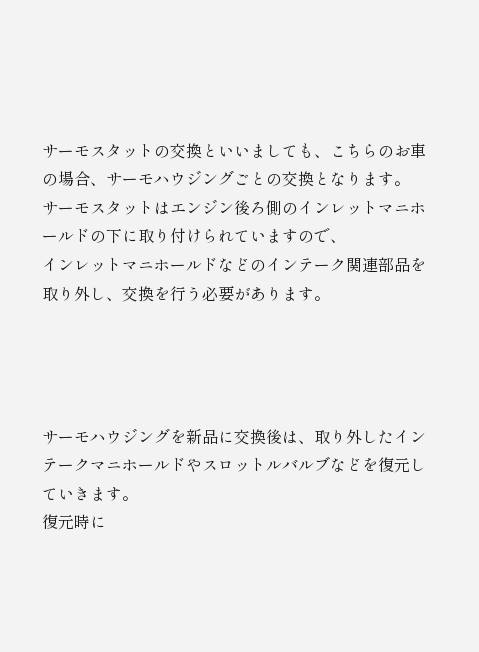サーモスタットの交換といいましても、こちらのお車の場合、サーモハウジングごとの交換となります。
サーモスタットはエンジン後ろ側のインレットマニホールドの下に取り付けられていますので、
インレットマニホールドなどのインテーク関連部品を取り外し、交換を行う必要があります。




サーモハウジングを新品に交換後は、取り外したインテークマニホールドやスロットルバルブなどを復元していきます。
復元時に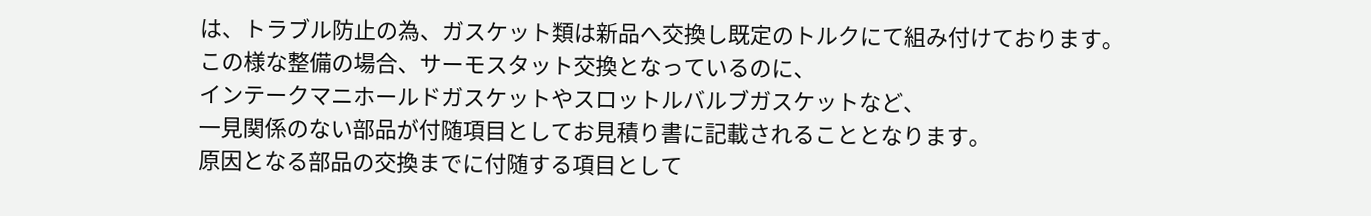は、トラブル防止の為、ガスケット類は新品へ交換し既定のトルクにて組み付けております。
この様な整備の場合、サーモスタット交換となっているのに、
インテークマニホールドガスケットやスロットルバルブガスケットなど、
一見関係のない部品が付随項目としてお見積り書に記載されることとなります。
原因となる部品の交換までに付随する項目として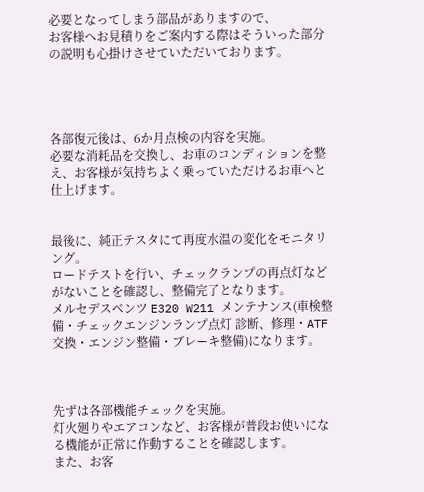必要となってしまう部品がありますので、
お客様へお見積りをご案内する際はそういった部分の説明も心掛けさせていただいております。




各部復元後は、6か月点検の内容を実施。
必要な消耗品を交換し、お車のコンディションを整え、お客様が気持ちよく乗っていただけるお車へと仕上げます。


最後に、純正テスタにて再度水温の変化をモニタリング。
ロードテストを行い、チェックランプの再点灯などがないことを確認し、整備完了となります。
メルセデスベンツ E320 W211 メンテナンス(車検整備・チェックエンジンランプ点灯 診断、修理・ATF交換・エンジン整備・ブレーキ整備)になります。



先ずは各部機能チェックを実施。
灯火廻りやエアコンなど、お客様が普段お使いになる機能が正常に作動することを確認します。
また、お客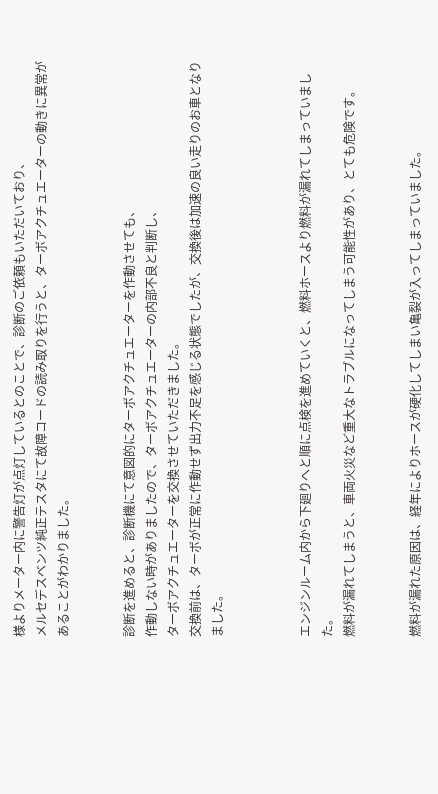様よりメーター内に警告灯が点灯しているとのことで、診断のご依頼もいただいており、
メルセデスベンツ純正テスタにて故障コードの読み取りを行うと、ターボアクチュエーターの動きに異常があることがわかりました。


診断を進めると、診断機にて意図的にターボアクチュエーターを作動させても、
作動しない時がありましたので、ターボアクチュエーターの内部不良と判断し、
ターボアクチュエーターを交換させていただきました。
交換前は、ターボが正常に作動せず出力不足を感じる状態でしたが、交換後は加速の良い走りのお車となりました。



エンジンルーム内から下廻りへと順に点検を進めていくと、燃料ホースより燃料が漏れてしまっていました。
燃料が漏れてしまうと、車両火災など重大なトラブルになってしまう可能性があり、とても危険です。


燃料が漏れた原因は、経年によりホースが硬化してしまい亀裂が入ってしまっていました。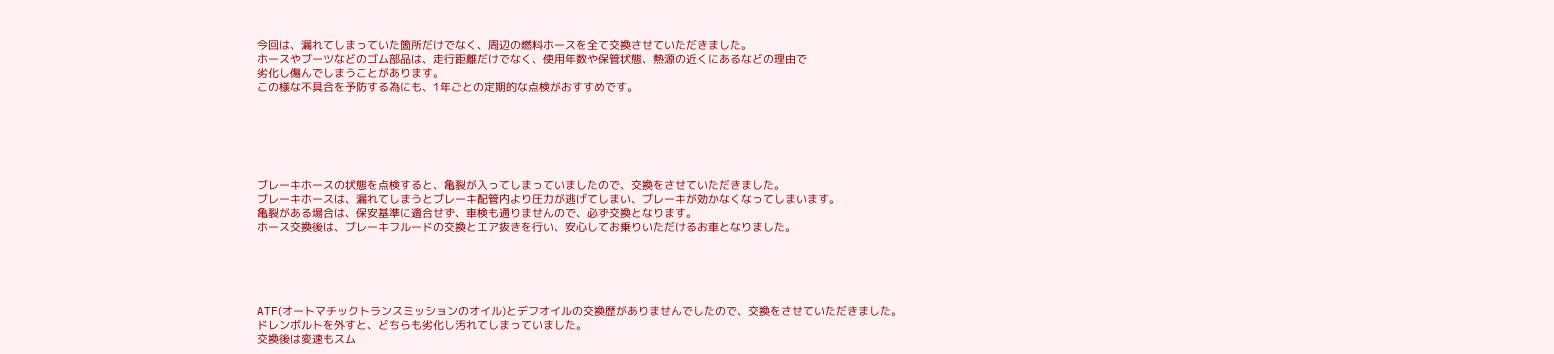今回は、漏れてしまっていた箇所だけでなく、周辺の燃料ホースを全て交換させていただきました。
ホースやブーツなどのゴム部品は、走行距離だけでなく、使用年数や保管状態、熱源の近くにあるなどの理由で
劣化し傷んでしまうことがあります。
この様な不具合を予防する為にも、1年ごとの定期的な点検がおすすめです。






ブレーキホースの状態を点検すると、亀裂が入ってしまっていましたので、交換をさせていただきました。
ブレーキホースは、漏れてしまうとブレーキ配管内より圧力が逃げてしまい、ブレーキが効かなくなってしまいます。
亀裂がある場合は、保安基準に適合せず、車検も通りませんので、必ず交換となります。
ホース交換後は、ブレーキフルードの交換とエア抜きを行い、安心してお乗りいただけるお車となりました。





ATF(オートマチックトランスミッションのオイル)とデフオイルの交換歴がありませんでしたので、交換をさせていただきました。
ドレンボルトを外すと、どちらも劣化し汚れてしまっていました。
交換後は変速もスム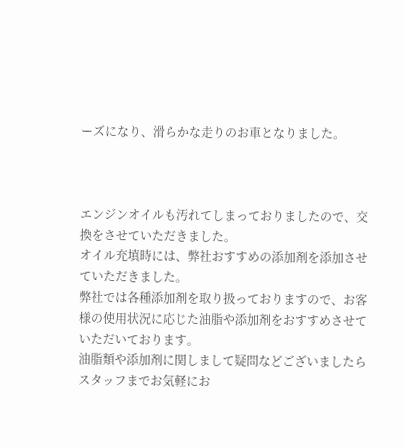ーズになり、滑らかな走りのお車となりました。



エンジンオイルも汚れてしまっておりましたので、交換をさせていただきました。
オイル充填時には、弊社おすすめの添加剤を添加させていただきました。
弊社では各種添加剤を取り扱っておりますので、お客様の使用状況に応じた油脂や添加剤をおすすめさせていただいております。
油脂類や添加剤に関しまして疑問などございましたらスタッフまでお気軽にお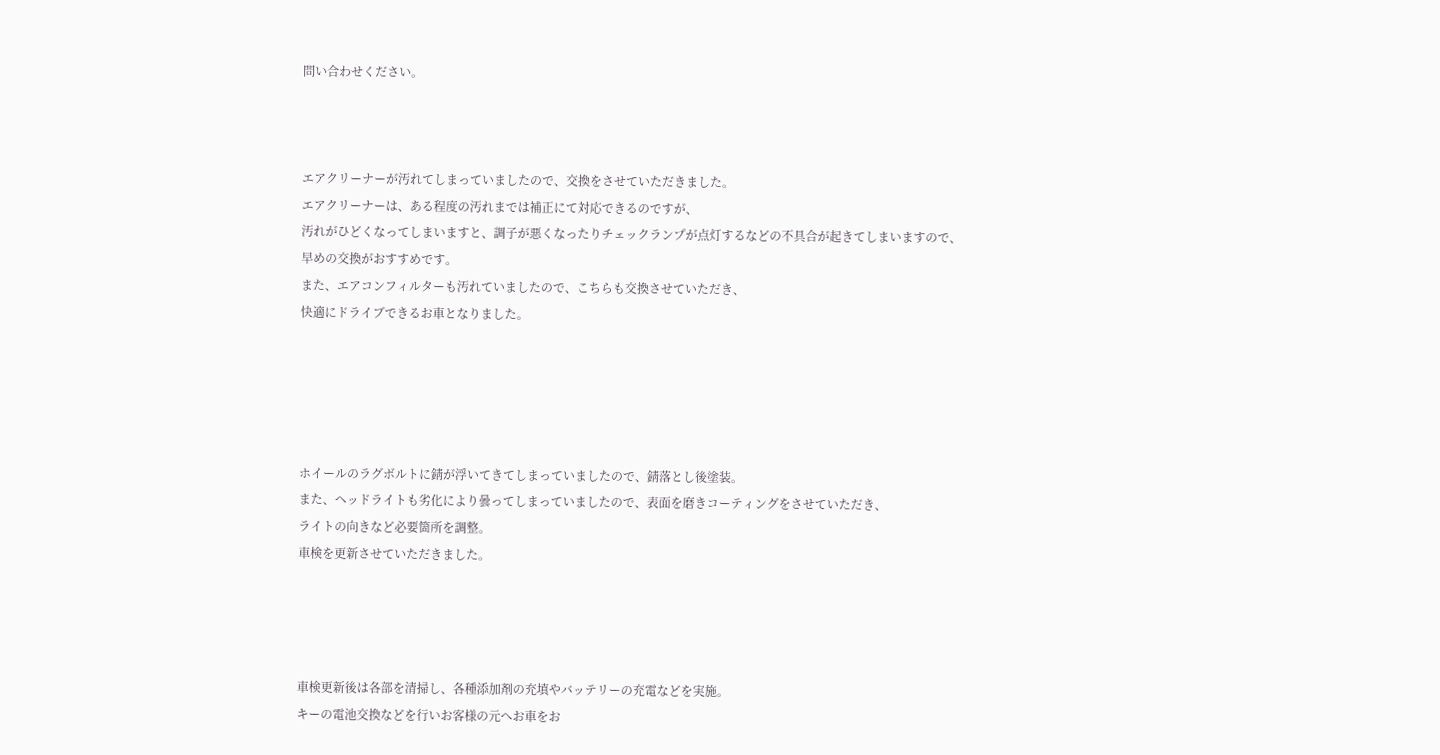問い合わせください。



エアクリーナーが汚れてしまっていましたので、交換をさせていただきました。
エアクリーナーは、ある程度の汚れまでは補正にて対応できるのですが、
汚れがひどくなってしまいますと、調子が悪くなったりチェックランプが点灯するなどの不具合が起きてしまいますので、
早めの交換がおすすめです。
また、エアコンフィルターも汚れていましたので、こちらも交換させていただき、
快適にドライブできるお車となりました。





ホイールのラグボルトに錆が浮いてきてしまっていましたので、錆落とし後塗装。
また、ヘッドライトも劣化により曇ってしまっていましたので、表面を磨きコーティングをさせていただき、
ライトの向きなど必要箇所を調整。
車検を更新させていただきました。




車検更新後は各部を清掃し、各種添加剤の充填やバッテリーの充電などを実施。
キーの電池交換などを行いお客様の元へお車をお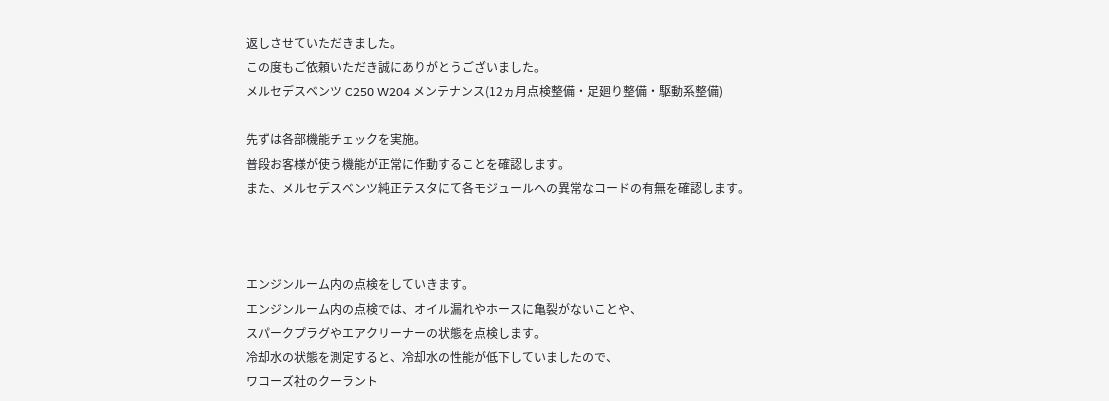返しさせていただきました。
この度もご依頼いただき誠にありがとうございました。
メルセデスベンツ C250 W204 メンテナンス(12ヵ月点検整備・足廻り整備・駆動系整備)

先ずは各部機能チェックを実施。
普段お客様が使う機能が正常に作動することを確認します。
また、メルセデスベンツ純正テスタにて各モジュールへの異常なコードの有無を確認します。



エンジンルーム内の点検をしていきます。
エンジンルーム内の点検では、オイル漏れやホースに亀裂がないことや、
スパークプラグやエアクリーナーの状態を点検します。
冷却水の状態を測定すると、冷却水の性能が低下していましたので、
ワコーズ社のクーラント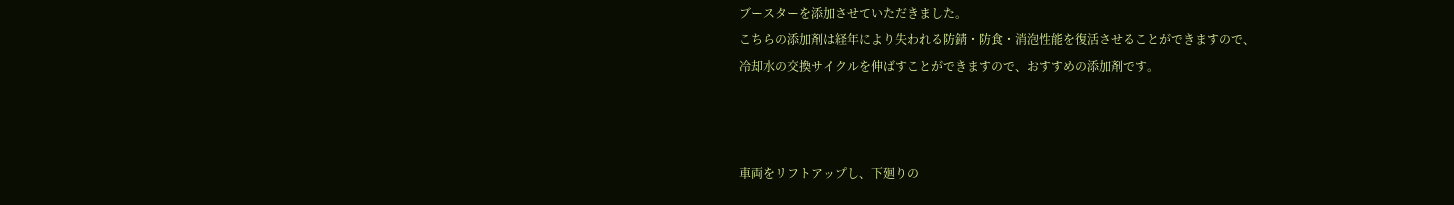ブースターを添加させていただきました。
こちらの添加剤は経年により失われる防錆・防食・消泡性能を復活させることができますので、
冷却水の交換サイクルを伸ばすことができますので、おすすめの添加剤です。



車両をリフトアップし、下廻りの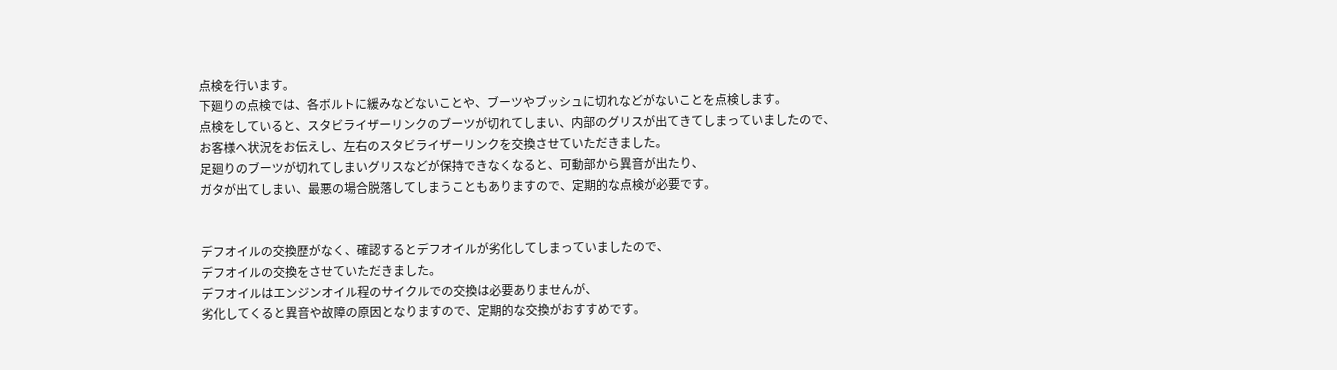点検を行います。
下廻りの点検では、各ボルトに緩みなどないことや、ブーツやブッシュに切れなどがないことを点検します。
点検をしていると、スタビライザーリンクのブーツが切れてしまい、内部のグリスが出てきてしまっていましたので、
お客様へ状況をお伝えし、左右のスタビライザーリンクを交換させていただきました。
足廻りのブーツが切れてしまいグリスなどが保持できなくなると、可動部から異音が出たり、
ガタが出てしまい、最悪の場合脱落してしまうこともありますので、定期的な点検が必要です。


デフオイルの交換歴がなく、確認するとデフオイルが劣化してしまっていましたので、
デフオイルの交換をさせていただきました。
デフオイルはエンジンオイル程のサイクルでの交換は必要ありませんが、
劣化してくると異音や故障の原因となりますので、定期的な交換がおすすめです。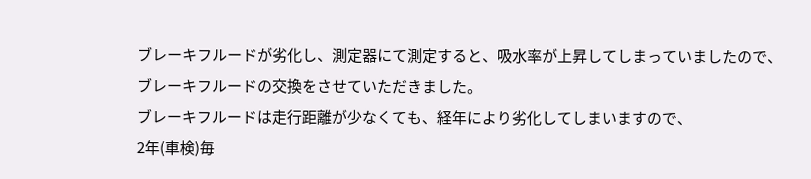ブレーキフルードが劣化し、測定器にて測定すると、吸水率が上昇してしまっていましたので、
ブレーキフルードの交換をさせていただきました。
ブレーキフルードは走行距離が少なくても、経年により劣化してしまいますので、
2年(車検)毎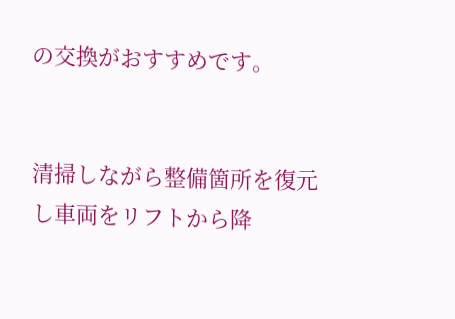の交換がおすすめです。


清掃しながら整備箇所を復元し車両をリフトから降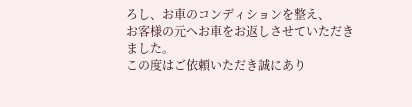ろし、お車のコンディションを整え、
お客様の元へお車をお返しさせていただきました。
この度はご依頼いただき誠にあり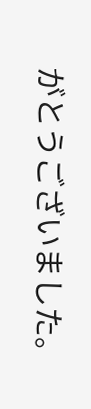がとうございました。